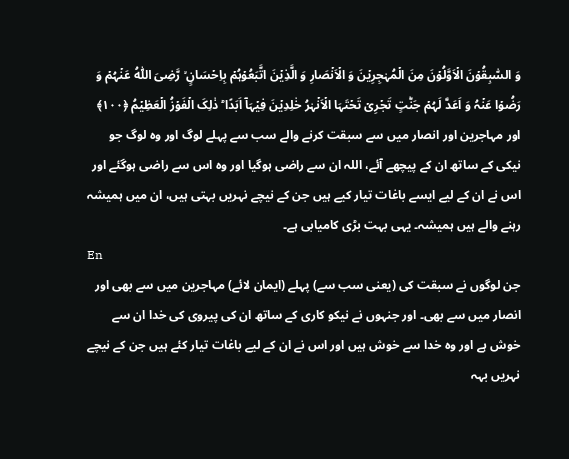وَ السّٰبِقُوۡنَ الۡاَوَّلُوۡنَ مِنَ الۡمُہٰجِرِیۡنَ وَ الۡاَنۡصَارِ وَ الَّذِیۡنَ اتَّبَعُوۡہُمۡ بِاِحۡسَانٍ ۙ رَّضِیَ اللّٰہُ عَنۡہُمۡ وَ رَضُوۡا عَنۡہُ وَ اَعَدَّ لَہُمۡ جَنّٰتٍ تَجۡرِیۡ تَحۡتَہَا الۡاَنۡہٰرُ خٰلِدِیۡنَ فِیۡہَاۤ اَبَدًا ؕ ذٰلِکَ الۡفَوۡزُ الۡعَظِیۡمُ ﴿۱۰۰﴾
اور مہاجرین اور انصار میں سے سبقت کرنے والے سب سے پہلے لوگ اور وہ لوگ جو نیکی کے ساتھ ان کے پیچھے آئے، اللہ ان سے راضی ہوگیا اور وہ اس سے راضی ہوگئے اور اس نے ان کے لیے ایسے باغات تیار کیے ہیں جن کے نیچے نہریں بہتی ہیں، ان میں ہمیشہ رہنے والے ہیں ہمیشہ۔ یہی بہت بڑی کامیابی ہے۔
En
جن لوگوں نے سبقت کی (یعنی سب سے) پہلے (ایمان لائے) مہاجرین میں سے بھی اور انصار میں سے بھی۔ اور جنہوں نے نیکو کاری کے ساتھ ان کی پیروی کی خدا ان سے خوش ہے اور وہ خدا سے خوش ہیں اور اس نے ان کے لیے باغات تیار کئے ہیں جن کے نیچے نہریں بہہ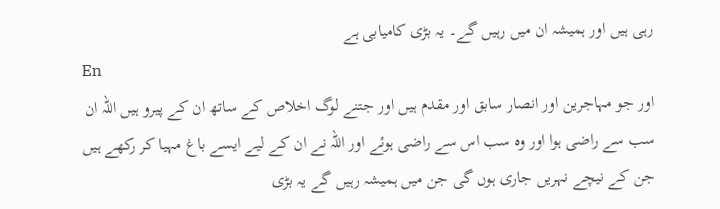رہی ہیں اور ہمیشہ ان میں رہیں گے۔ یہ بڑی کامیابی ہے
En
اور جو مہاجرین اور انصار سابق اور مقدم ہیں اور جتنے لوگ اخلاص کے ساتھ ان کے پیرو ہیں اللہ ان سب سے راضی ہوا اور وه سب اس سے راضی ہوئے اور اللہ نے ان کے لیے ایسے باغ مہیا کر رکھے ہیں جن کے نیچے نہریں جاری ہوں گی جن میں ہمیشہ رہیں گے یہ بڑی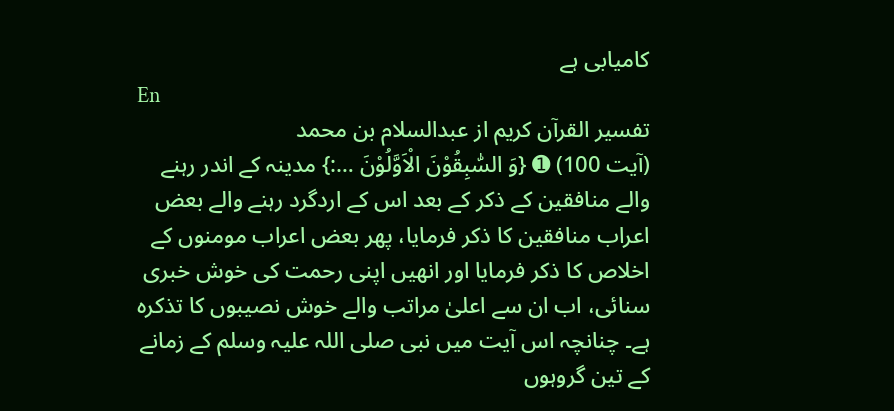کامیابی ہے
En
تفسیر القرآن کریم از عبدالسلام بن محمد
(آیت 100) ➊ {وَ السّٰبِقُوْنَ الْاَوَّلُوْنَ …:} مدینہ کے اندر رہنے والے منافقین کے ذکر کے بعد اس کے اردگرد رہنے والے بعض اعراب منافقین کا ذکر فرمایا، پھر بعض اعراب مومنوں کے اخلاص کا ذکر فرمایا اور انھیں اپنی رحمت کی خوش خبری سنائی، اب ان سے اعلیٰ مراتب والے خوش نصیبوں کا تذکرہ ہے۔ چنانچہ اس آیت میں نبی صلی اللہ علیہ وسلم کے زمانے کے تین گروہوں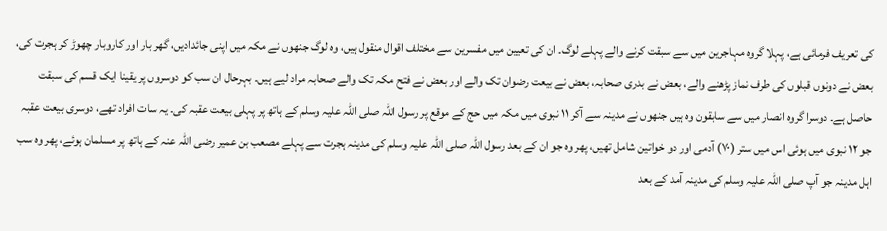کی تعریف فرمائی ہے، پہلا گروہ مہاجرین میں سے سبقت کرنے والے پہلے لوگ۔ ان کی تعیین میں مفسرین سے مختلف اقوال منقول ہیں، وہ لوگ جنھوں نے مکہ میں اپنی جائدادیں، گھر بار اور کاروبار چھوڑ کر ہجرت کی، بعض نے دونوں قبلوں کی طرف نماز پڑھنے والے، بعض نے بدری صحابہ، بعض نے بیعت رضوان تک والے اور بعض نے فتح مکہ تک والے صحابہ مراد لیے ہیں۔ بہرحال ان سب کو دوسروں پر یقینا ایک قسم کی سبقت حاصل ہے۔ دوسرا گروہ انصار میں سے سابقون وہ ہیں جنھوں نے مدینہ سے آکر ۱۱ نبوی میں مکہ میں حج کے موقع پر رسول اللہ صلی اللہ علیہ وسلم کے ہاتھ پر پہلی بیعت عقبہ کی۔ یہ سات افراد تھے، دوسری بیعت عقبہ جو ۱۲ نبوی میں ہوئی اس میں ستر (۷۰) آدمی اور دو خواتین شامل تھیں، پھر وہ جو ان کے بعد رسول اللہ صلی اللہ علیہ وسلم کی مدینہ ہجرت سے پہلے مصعب بن عمیر رضی اللہ عنہ کے ہاتھ پر مسلمان ہوئے، پھر وہ سب اہل مدینہ جو آپ صلی اللہ علیہ وسلم کی مدینہ آمد کے بعد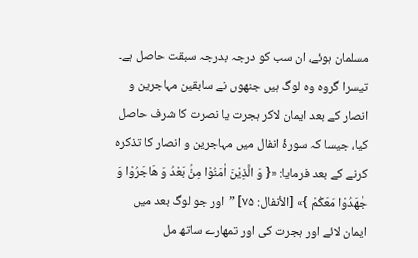مسلمان ہوئے، ان سب کو درجہ بدرجہ سبقت حاصل ہے۔ تیسرا گروہ وہ لوگ ہیں جنھوں نے سابقین مہاجرین و انصار کے بعد ایمان لاکر ہجرت یا نصرت کا شرف حاصل کیا، جیسا کہ سورۂ انفال میں مہاجرین و انصار کا تذکرہ کرنے کے بعد فرمایا: «{ وَ الَّذِيْنَ اٰمَنُوْا مِنْۢ بَعْدُ وَ هَاجَرُوْا وَ جٰهَدُوْا مَعَكُمْ }» [الأنفال: ۷۵] ”اور جو لوگ بعد میں ایمان لائے اور ہجرت کی اور تمھارے ساتھ مل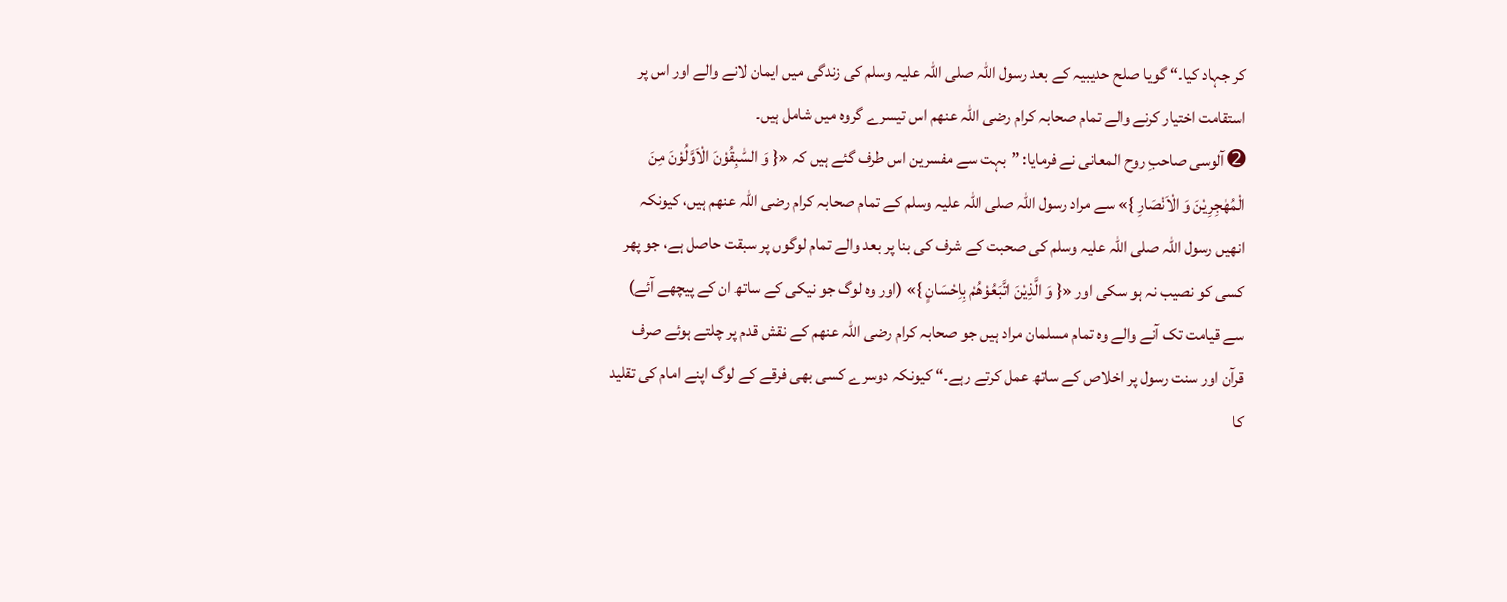کر جہاد کیا۔“ گویا صلح حدیبیہ کے بعد رسول اللہ صلی اللہ علیہ وسلم کی زندگی میں ایمان لانے والے اور اس پر استقامت اختیار کرنے والے تمام صحابہ کرام رضی اللہ عنھم اس تیسرے گروہ میں شامل ہیں۔
➋ آلوسی صاحبِ روح المعانی نے فرمایا: ”بہت سے مفسرین اس طرف گئے ہیں کہ «{ وَ السّٰبِقُوْنَ الْاَوَّلُوْنَ مِنَ الْمُهٰجِرِيْنَ وَ الْاَنْصَارِ }» سے مراد رسول اللہ صلی اللہ علیہ وسلم کے تمام صحابہ کرام رضی اللہ عنھم ہیں، کیونکہ انھیں رسول اللہ صلی اللہ علیہ وسلم کی صحبت کے شرف کی بنا پر بعد والے تمام لوگوں پر سبقت حاصل ہے، جو پھر کسی کو نصیب نہ ہو سکی اور «{ وَ الَّذِيْنَ اتَّبَعُوْهُمْ بِاِحْسَانٍ }» (اور وہ لوگ جو نیکی کے ساتھ ان کے پیچھے آئے) سے قیامت تک آنے والے وہ تمام مسلمان مراد ہیں جو صحابہ کرام رضی اللہ عنھم کے نقش قدم پر چلتے ہوئے صرف قرآن اور سنت رسول پر اخلاص کے ساتھ عمل کرتے رہے۔“ کیونکہ دوسرے کسی بھی فرقے کے لوگ اپنے امام کی تقلید کا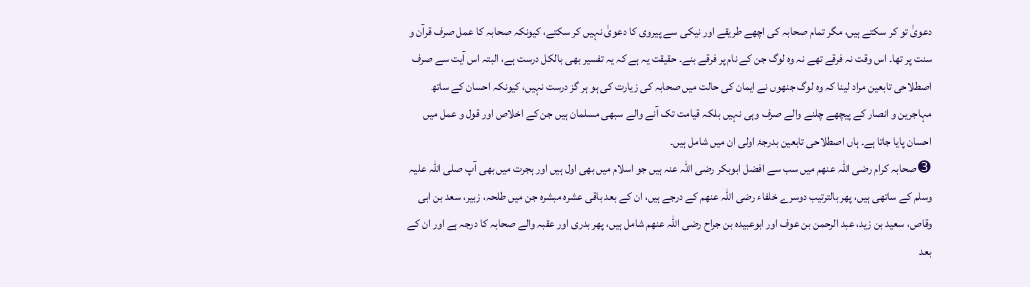دعویٰ تو کر سکتے ہیں، مگر تمام صحابہ کی اچھے طریقے اور نیکی سے پیروی کا دعویٰ نہیں کر سکتے، کیونکہ صحابہ کا عمل صرف قرآن و سنت پر تھا۔ اس وقت نہ فرقے تھے نہ وہ لوگ جن کے نام پر فرقے بنے۔ حقیقت یہ ہے کہ یہ تفسیر بھی بالکل درست ہے، البتہ اس آیت سے صرف اصطلاحی تابعین مراد لینا کہ وہ لوگ جنھوں نے ایمان کی حالت میں صحابہ کی زیارت کی ہو ہر گز درست نہیں، کیونکہ احسان کے ساتھ مہاجرین و انصار کے پیچھے چلنے والے صرف وہی نہیں بلکہ قیامت تک آنے والے سبھی مسلمان ہیں جن کے اخلاص اور قول و عمل میں احسان پایا جاتا ہے۔ ہاں اصطلاحی تابعین بدرجۂ اولی ان میں شامل ہیں۔
➌ صحابہ کرام رضی اللہ عنھم میں سب سے افضل ابوبکر رضی اللہ عنہ ہیں جو اسلام میں بھی اول ہیں اور ہجرت میں بھی آپ صلی اللہ علیہ وسلم کے ساتھی ہیں، پھر بالترتیب دوسرے خلفاء رضی اللہ عنھم کے درجے ہیں، ان کے بعد باقی عشرہ مبشرہ جن میں طلحہ، زبیر، سعد بن ابی وقاص، سعید بن زید، عبد الرحمن بن عوف اور ابوعبیدہ بن جراح رضی اللہ عنھم شامل ہیں، پھر بدری اور عقبہ والے صحابہ کا درجہ ہے اور ان کے بعد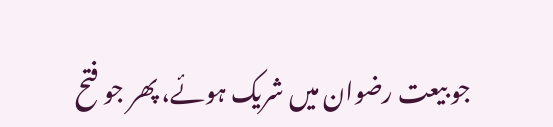جو بیعت رضوان میں شریک ہوئے، پھر جو فتح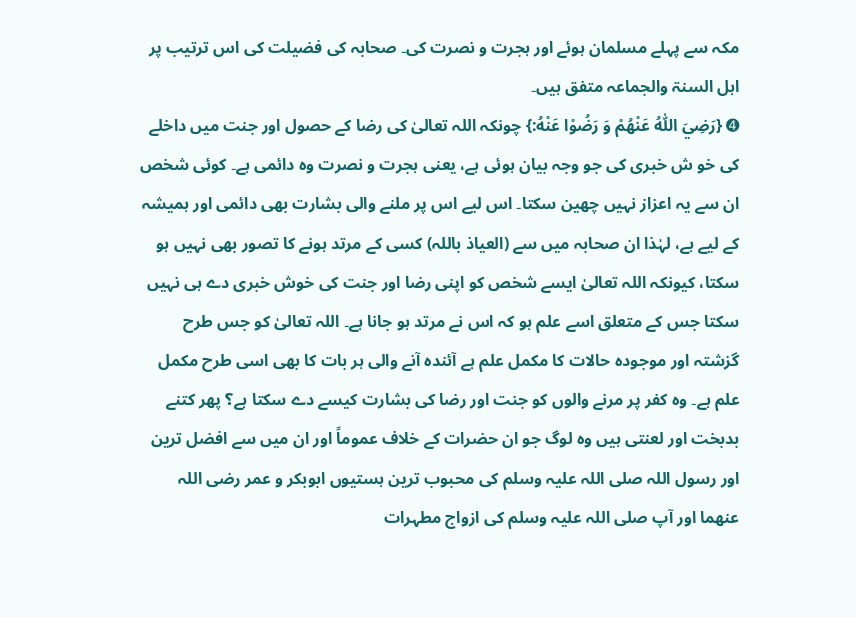مکہ سے پہلے مسلمان ہوئے اور ہجرت و نصرت کی۔ صحابہ کی فضیلت کی اس ترتیب پر اہل السنۃ والجماعہ متفق ہیں۔
➍ {رَضِيَ اللّٰهُ عَنْهُمْ وَ رَضُوْا عَنْهُ:} چونکہ اللہ تعالیٰ کی رضا کے حصول اور جنت میں داخلے کی خو ش خبری کی جو وجہ بیان ہوئی ہے، یعنی ہجرت و نصرت وہ دائمی ہے۔ کوئی شخص ان سے یہ اعزاز نہیں چھین سکتا۔ اس لیے اس پر ملنے والی بشارت بھی دائمی اور ہمیشہ کے لیے ہے، لہٰذا ان صحابہ میں سے (العیاذ باللہ) کسی کے مرتد ہونے کا تصور بھی نہیں ہو سکتا، کیونکہ اللہ تعالیٰ ایسے شخص کو اپنی رضا اور جنت کی خوش خبری دے ہی نہیں سکتا جس کے متعلق اسے علم ہو کہ اس نے مرتد ہو جانا ہے۔ اللہ تعالیٰ کو جس طرح گزشتہ اور موجودہ حالات کا مکمل علم ہے آئندہ آنے والی ہر بات کا بھی اسی طرح مکمل علم ہے۔ وہ کفر پر مرنے والوں کو جنت اور رضا کی بشارت کیسے دے سکتا ہے؟ پھر کتنے بدبخت اور لعنتی ہیں وہ لوگ جو ان حضرات کے خلاف عموماً اور ان میں سے افضل ترین اور رسول اللہ صلی اللہ علیہ وسلم کی محبوب ترین ہستیوں ابوبکر و عمر رضی اللہ عنھما اور آپ صلی اللہ علیہ وسلم کی ازواج مطہرات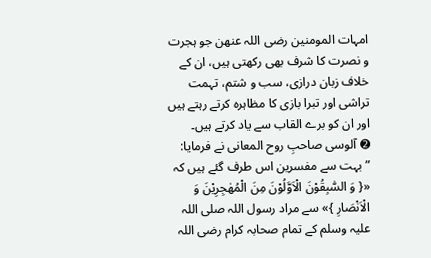امہات المومنین رضی اللہ عنھن جو ہجرت و نصرت کا شرف بھی رکھتی ہیں، ان کے خلاف زبان درازی، سب و شتم، تہمت تراشی اور تبرا بازی کا مظاہرہ کرتے رہتے ہیں اور ان کو برے القاب سے یاد کرتے ہیں۔
➋ آلوسی صاحبِ روح المعانی نے فرمایا: ”بہت سے مفسرین اس طرف گئے ہیں کہ «{ وَ السّٰبِقُوْنَ الْاَوَّلُوْنَ مِنَ الْمُهٰجِرِيْنَ وَ الْاَنْصَارِ }» سے مراد رسول اللہ صلی اللہ علیہ وسلم کے تمام صحابہ کرام رضی اللہ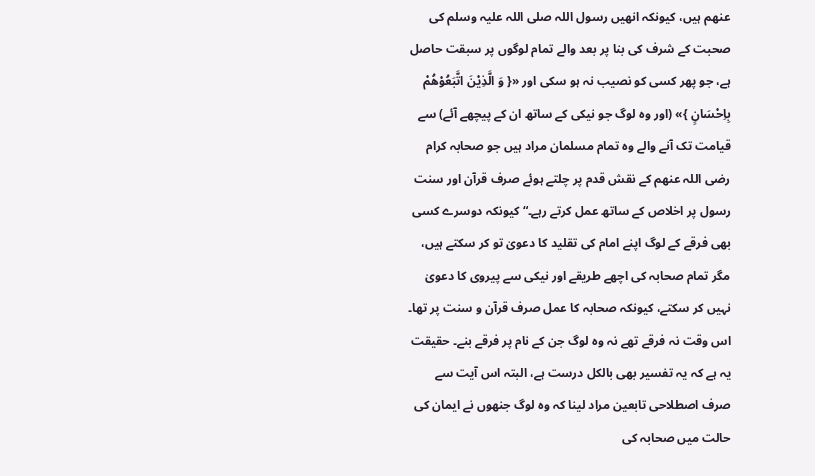عنھم ہیں، کیونکہ انھیں رسول اللہ صلی اللہ علیہ وسلم کی صحبت کے شرف کی بنا پر بعد والے تمام لوگوں پر سبقت حاصل ہے، جو پھر کسی کو نصیب نہ ہو سکی اور «{ وَ الَّذِيْنَ اتَّبَعُوْهُمْ بِاِحْسَانٍ }» (اور وہ لوگ جو نیکی کے ساتھ ان کے پیچھے آئے) سے قیامت تک آنے والے وہ تمام مسلمان مراد ہیں جو صحابہ کرام رضی اللہ عنھم کے نقش قدم پر چلتے ہوئے صرف قرآن اور سنت رسول پر اخلاص کے ساتھ عمل کرتے رہے۔“ کیونکہ دوسرے کسی بھی فرقے کے لوگ اپنے امام کی تقلید کا دعویٰ تو کر سکتے ہیں، مگر تمام صحابہ کی اچھے طریقے اور نیکی سے پیروی کا دعویٰ نہیں کر سکتے، کیونکہ صحابہ کا عمل صرف قرآن و سنت پر تھا۔ اس وقت نہ فرقے تھے نہ وہ لوگ جن کے نام پر فرقے بنے۔ حقیقت یہ ہے کہ یہ تفسیر بھی بالکل درست ہے، البتہ اس آیت سے صرف اصطلاحی تابعین مراد لینا کہ وہ لوگ جنھوں نے ایمان کی حالت میں صحابہ کی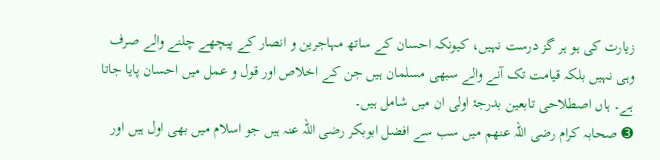زیارت کی ہو ہر گز درست نہیں، کیونکہ احسان کے ساتھ مہاجرین و انصار کے پیچھے چلنے والے صرف وہی نہیں بلکہ قیامت تک آنے والے سبھی مسلمان ہیں جن کے اخلاص اور قول و عمل میں احسان پایا جاتا ہے۔ ہاں اصطلاحی تابعین بدرجۂ اولی ان میں شامل ہیں۔
➌ صحابہ کرام رضی اللہ عنھم میں سب سے افضل ابوبکر رضی اللہ عنہ ہیں جو اسلام میں بھی اول ہیں اور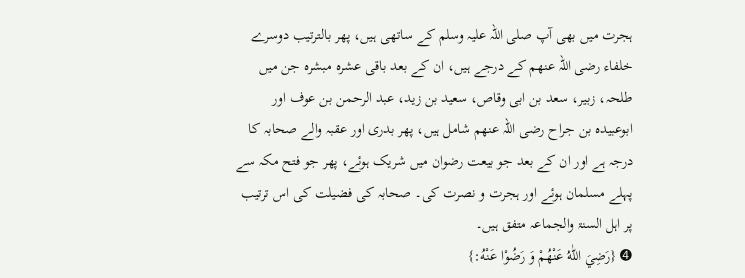ہجرت میں بھی آپ صلی اللہ علیہ وسلم کے ساتھی ہیں، پھر بالترتیب دوسرے خلفاء رضی اللہ عنھم کے درجے ہیں، ان کے بعد باقی عشرہ مبشرہ جن میں طلحہ، زبیر، سعد بن ابی وقاص، سعید بن زید، عبد الرحمن بن عوف اور ابوعبیدہ بن جراح رضی اللہ عنھم شامل ہیں، پھر بدری اور عقبہ والے صحابہ کا درجہ ہے اور ان کے بعد جو بیعت رضوان میں شریک ہوئے، پھر جو فتح مکہ سے پہلے مسلمان ہوئے اور ہجرت و نصرت کی۔ صحابہ کی فضیلت کی اس ترتیب پر اہل السنۃ والجماعہ متفق ہیں۔
➍ {رَضِيَ اللّٰهُ عَنْهُمْ وَ رَضُوْا عَنْهُ:}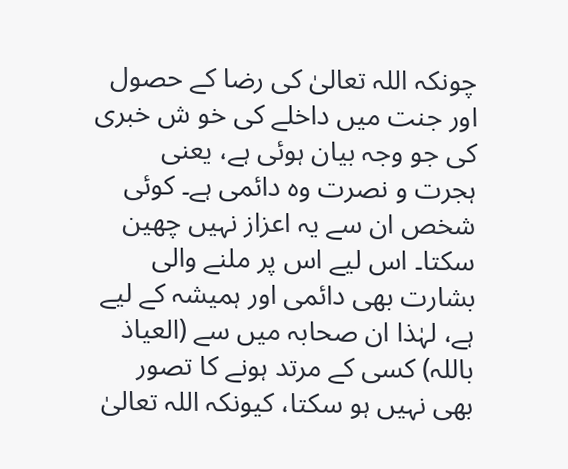چونکہ اللہ تعالیٰ کی رضا کے حصول اور جنت میں داخلے کی خو ش خبری کی جو وجہ بیان ہوئی ہے، یعنی ہجرت و نصرت وہ دائمی ہے۔ کوئی شخص ان سے یہ اعزاز نہیں چھین سکتا۔ اس لیے اس پر ملنے والی بشارت بھی دائمی اور ہمیشہ کے لیے ہے، لہٰذا ان صحابہ میں سے (العیاذ باللہ) کسی کے مرتد ہونے کا تصور بھی نہیں ہو سکتا، کیونکہ اللہ تعالیٰ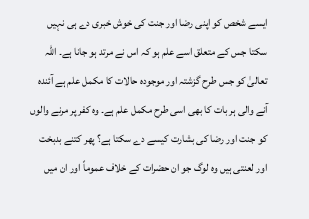ایسے شخص کو اپنی رضا اور جنت کی خوش خبری دے ہی نہیں سکتا جس کے متعلق اسے علم ہو کہ اس نے مرتد ہو جانا ہے۔ اللہ تعالیٰ کو جس طرح گزشتہ اور موجودہ حالات کا مکمل علم ہے آئندہ آنے والی ہر بات کا بھی اسی طرح مکمل علم ہے۔ وہ کفر پر مرنے والوں کو جنت اور رضا کی بشارت کیسے دے سکتا ہے؟ پھر کتنے بدبخت اور لعنتی ہیں وہ لوگ جو ان حضرات کے خلاف عموماً اور ان میں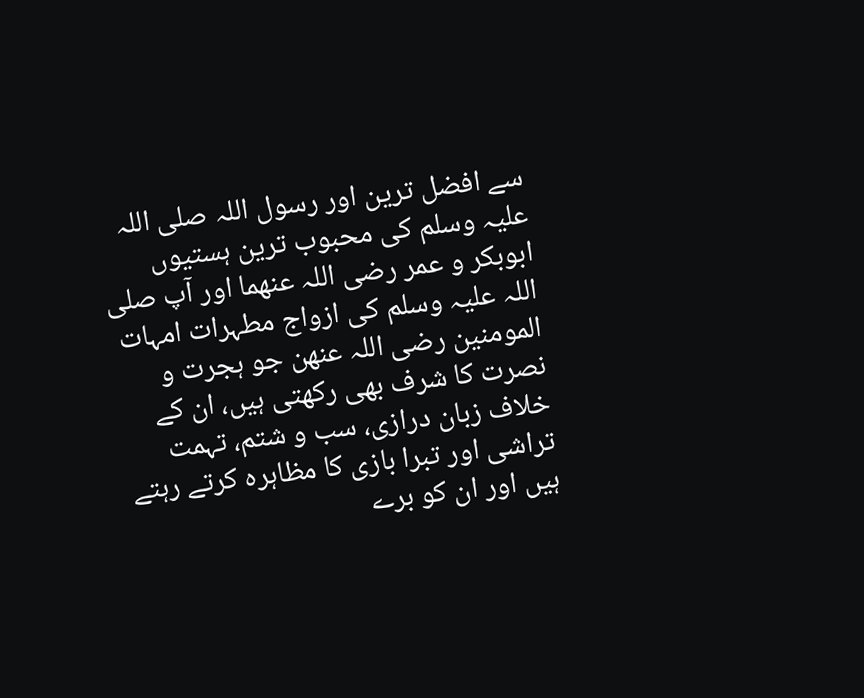سے افضل ترین اور رسول اللہ صلی اللہ علیہ وسلم کی محبوب ترین ہستیوں ابوبکر و عمر رضی اللہ عنھما اور آپ صلی اللہ علیہ وسلم کی ازواج مطہرات امہات المومنین رضی اللہ عنھن جو ہجرت و نصرت کا شرف بھی رکھتی ہیں، ان کے خلاف زبان درازی، سب و شتم، تہمت تراشی اور تبرا بازی کا مظاہرہ کرتے رہتے ہیں اور ان کو برے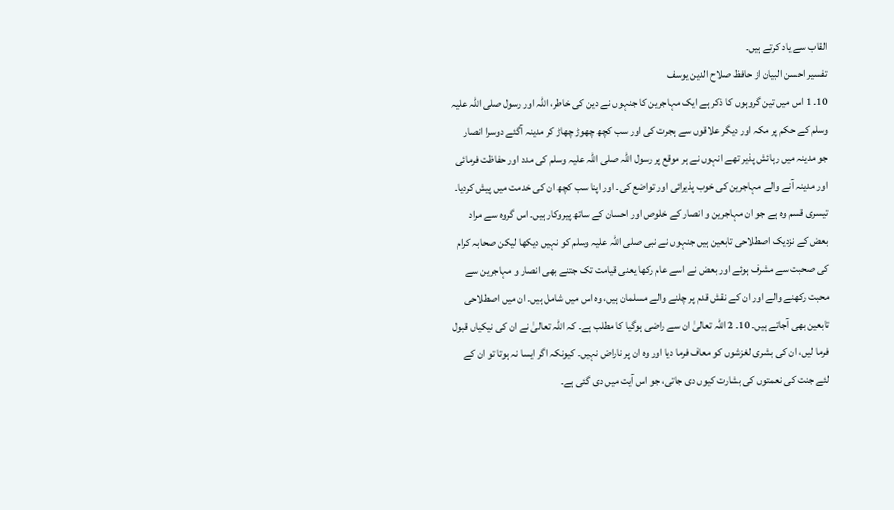القاب سے یاد کرتے ہیں۔
تفسیر احسن البیان از حافظ صلاح الدین یوسف
10۔ 1 اس میں تین گروہوں کا ذکر ہے ایک مہاجرین کا جنہوں نے دین کی خاطر، اللہ اور رسول صلی اللہ علیہ وسلم کے حکم پر مکہ اور دیگر علاقوں سے ہجرت کی اور سب کچھ چھوڑ چھاڑ کر مدینہ آگئے دوسرا انصار جو مدینہ میں رہائش پذیر تھے انہوں نے ہر موقع پر رسول اللہ صلی اللہ علیہ وسلم کی مدد اور حفاظت فرمائی اور مدینہ آنے والے مہاجرین کی خوب پذیرائی اور تواضع کی۔ اور اپنا سب کچھ ان کی خدمت میں پیش کردیا۔ تیسری قسم وہ ہے جو ان مہاجرین و انصار کے خلوص اور احسان کے ساتھ پیروکار ہیں۔ اس گروہ سے مراد بعض کے نزدیک اصطلاحی تابعین ہیں جنہوں نے نبی صلی اللہ علیہ وسلم کو نہیں دیکھا لیکن صحابہ کرام کی صحبت سے مشرف ہوئے اور بعض نے اسے عام رکھا یعنی قیامت تک جتنے بھی انصار و مہاجرین سے محبت رکھنے والے اور ان کے نقش قدم پر چلنے والے مسلمان ہیں، وہ اس میں شامل ہیں۔ ان میں اصطلاحی تابعین بھی آجاتے ہیں۔ 10۔ 2 اللہ تعالیٰ ان سے راضی ہوگیا کا مطلب ہے۔ کہ اللہ تعالیٰ نے ان کی نیکیاں قبول فرما لیں، ان کی بشری لغزشوں کو معاف فرما دیا اور وہ ان پر ناراض نہیں۔ کیونکہ اگر ایسا نہ ہوتا تو ان کے لئے جنت کی نعمتوں کی بشارت کیوں دی جاتی، جو اس آیت میں دی گئی ہے۔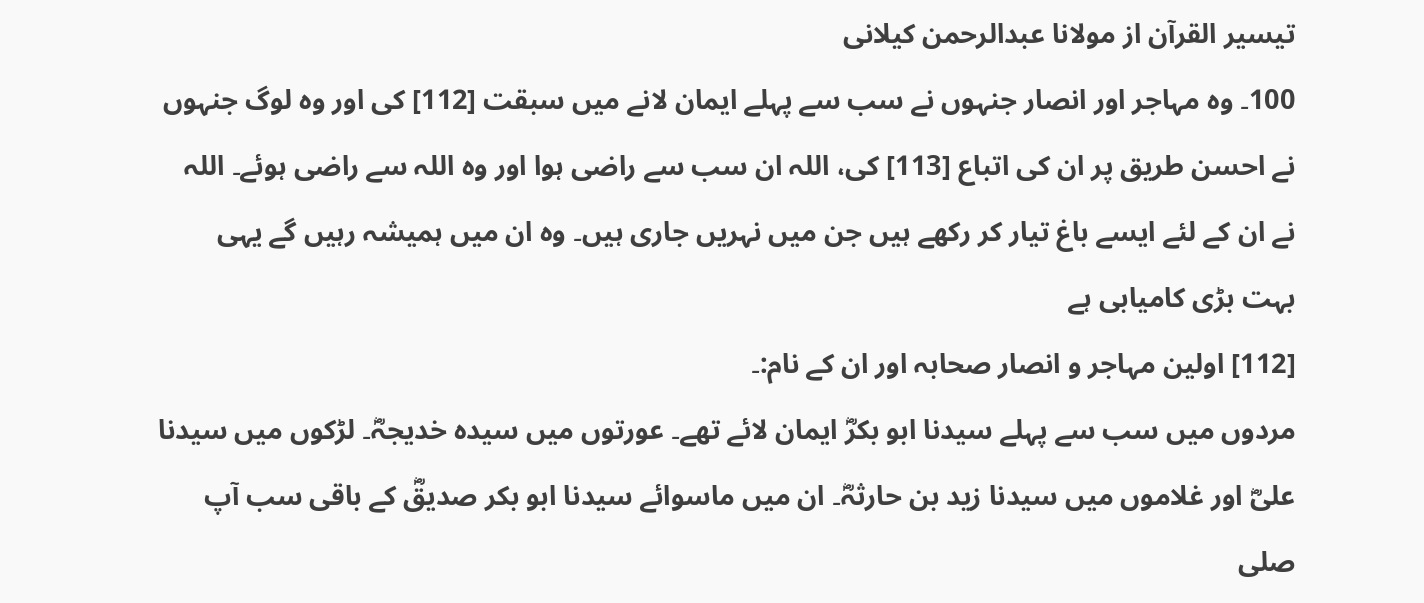تيسير القرآن از مولانا عبدالرحمن کیلانی
100۔ وہ مہاجر اور انصار جنہوں نے سب سے پہلے ایمان لانے میں سبقت [112] کی اور وہ لوگ جنہوں نے احسن طریق پر ان کی اتباع [113] کی، اللہ ان سب سے راضی ہوا اور وہ اللہ سے راضی ہوئے۔ اللہ نے ان کے لئے ایسے باغ تیار کر رکھے ہیں جن میں نہریں جاری ہیں۔ وہ ان میں ہمیشہ رہیں گے یہی بہت بڑی کامیابی ہے
[112] اولین مہاجر و انصار صحابہ اور ان کے نام:۔
مردوں میں سب سے پہلے سیدنا ابو بکرؓ ایمان لائے تھے۔ عورتوں میں سیدہ خدیجہؓ۔ لڑکوں میں سیدنا علیؓ اور غلاموں میں سیدنا زید بن حارثہؓ۔ ان میں ماسوائے سیدنا ابو بکر صدیقؓ کے باقی سب آپ صلی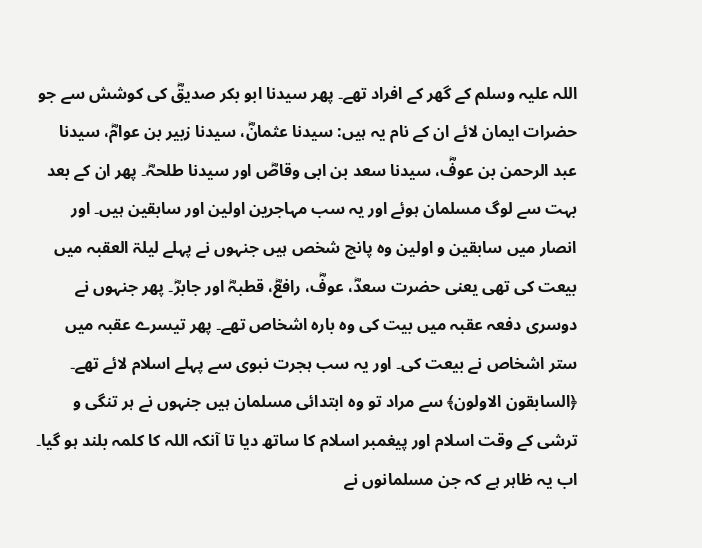اللہ علیہ وسلم کے گھر کے افراد تھے۔ پھر سیدنا ابو بکر صدیقؓ کی کوشش سے جو حضرات ایمان لائے ان کے نام یہ ہیں: سیدنا عثمانؓ، سیدنا زبیر بن عوامؓ، سیدنا عبد الرحمن بن عوفؓ، سیدنا سعد بن ابی وقاصؓ اور سیدنا طلحہؓ۔ پھر ان کے بعد بہت سے لوگ مسلمان ہوئے اور یہ سب مہاجرین اولین اور سابقین ہیں۔ اور انصار میں سابقین و اولین وہ پانچ شخص ہیں جنہوں نے پہلے لیلۃ العقبہ میں بیعت کی تھی یعنی حضرت سعدؓ، عوفؓ، رافعؓ، قطبہؓ اور جابرؓ۔ پھر جنہوں نے دوسری دفعہ عقبہ میں بیت کی وہ بارہ اشخاص تھے۔ پھر تیسرے عقبہ میں ستر اشخاص نے بیعت کی۔ اور یہ سب ہجرت نبوی سے پہلے اسلام لائے تھے۔ ﴿السابقون الاولون﴾ سے مراد تو وہ ابتدائی مسلمان ہیں جنہوں نے ہر تنگی و ترشی کے وقت اسلام اور پیغمبر اسلام کا ساتھ دیا تا آنکہ اللہ کا کلمہ بلند ہو گیا۔ اب یہ ظاہر ہے کہ جن مسلمانوں نے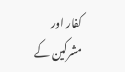کفار اور مشرکین کے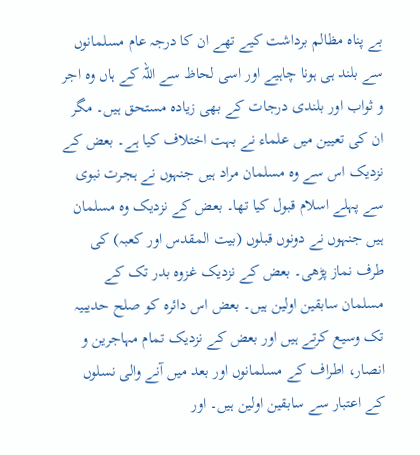بے پناہ مظالم برداشت کیے تھے ان کا درجہ عام مسلمانوں سے بلند ہی ہونا چاہیے اور اسی لحاظ سے اللہ کے ہاں وہ اجر و ثواب اور بلندی درجات کے بھی زیادہ مستحق ہیں۔ مگر ان کی تعیین میں علماء نے بہت اختلاف کیا ہے۔ بعض کے نزدیک اس سے وہ مسلمان مراد ہیں جنہوں نے ہجرت نبوی سے پہلے اسلام قبول کیا تھا۔ بعض کے نزدیک وہ مسلمان ہیں جنہوں نے دونوں قبلوں (بیت المقدس اور کعبہ) کی طرف نماز پڑھی۔ بعض کے نزدیک غزوہ بدر تک کے مسلمان سابقین اولین ہیں۔ بعض اس دائرہ کو صلح حدیبیہ تک وسیع کرتے ہیں اور بعض کے نزدیک تمام مہاجرین و انصار، اطراف کے مسلمانوں اور بعد میں آنے والی نسلوں کے اعتبار سے سابقین اولین ہیں۔ اور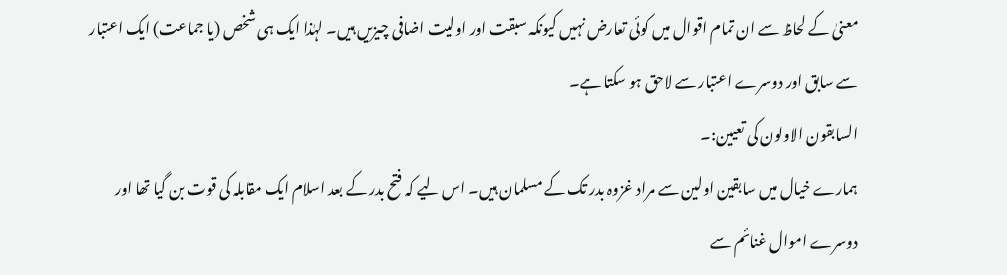معنیٰ کے لحاظ سے ان تمام اقوال میں کوئی تعارض نہیں کیونکہ سبقت اور اولیت اضافی چیزیں ہیں۔ لہٰذا ایک ہی شخص (یا جماعت) ایک اعتبار سے سابق اور دوسرے اعتبار سے لاحق ہو سکتا ہے۔
السابقون الاولون کی تعیین:۔
ہمارے خیال میں سابقین اولین سے مراد غزوہ بدر تک کے مسلمان ہیں۔ اس لیے کہ فتح بدر کے بعد اسلام ایک مقابلہ کی قوت بن گیا تھا اور دوسرے اموال غنائم سے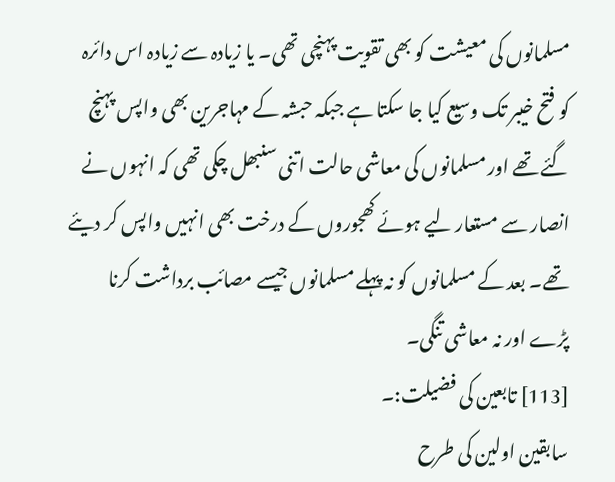مسلمانوں کی معیشت کو بھی تقویت پہنچی تھی۔ یا زیادہ سے زیادہ اس دائرہ کو فتح خیبر تک وسیع کیا جا سکتا ہے جبکہ حبشہ کے مہاجرین بھی واپس پہنچ گئے تھے اور مسلمانوں کی معاشی حالت اتنی سنبھل چکی تھی کہ انہوں نے انصار سے مستعار لیے ہوئے کھجوروں کے درخت بھی انہیں واپس کر دیئے تھے۔ بعد کے مسلمانوں کو نہ پہلے مسلمانوں جیسے مصائب برداشت کرنا پڑے اور نہ معاشی تنگی۔
[113] تابعین کی فضیلت:۔
سابقین اولین کی طرح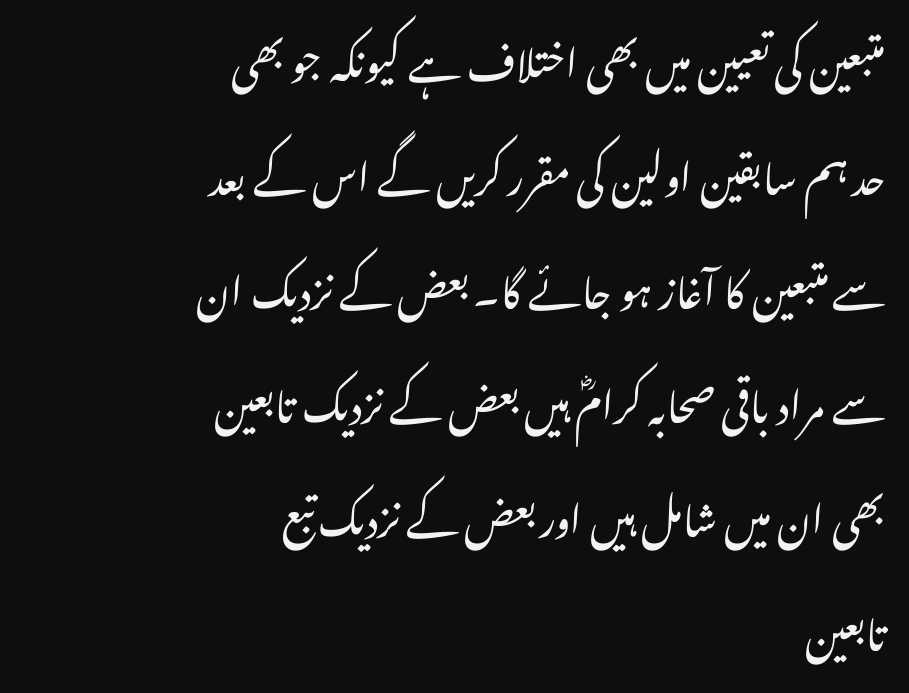متبعین کی تعیین میں بھی اختلاف ہے کیونکہ جو بھی حد ہم سابقین اولین کی مقرر کریں گے اس کے بعد سے متبعین کا آغاز ہو جائے گا۔ بعض کے نزدیک ان سے مراد باقی صحابہ کرامؓ ہیں بعض کے نزدیک تابعین بھی ان میں شامل ہیں اور بعض کے نزدیک تبع تابعین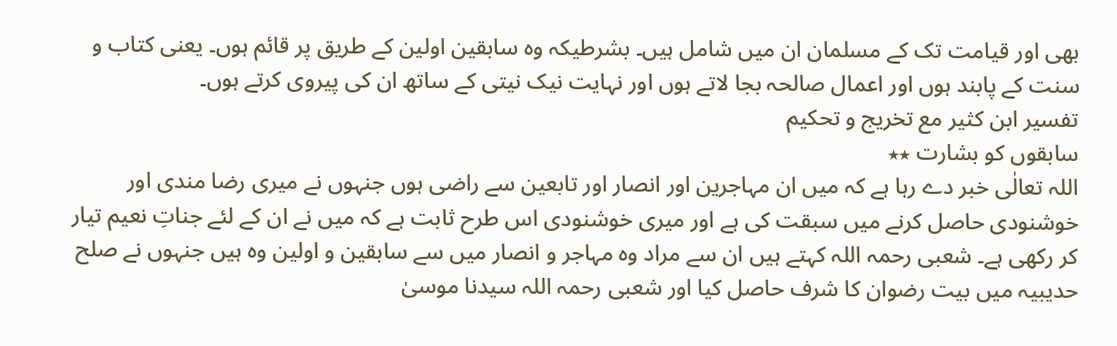بھی اور قیامت تک کے مسلمان ان میں شامل ہیں۔ بشرطیکہ وہ سابقین اولین کے طریق پر قائم ہوں۔ یعنی کتاب و سنت کے پابند ہوں اور اعمال صالحہ بجا لاتے ہوں اور نہایت نیک نیتی کے ساتھ ان کی پیروی کرتے ہوں۔
تفسیر ابن کثیر مع تخریج و تحکیم
سابقوں کو بشارت ٭٭
اللہ تعالٰی خبر دے رہا ہے کہ میں ان مہاجرین اور انصار اور تابعین سے راضی ہوں جنہوں نے میری رضا مندی اور خوشنودی حاصل کرنے میں سبقت کی ہے اور میری خوشنودی اس طرح ثابت ہے کہ میں نے ان کے لئے جناتِ نعیم تیار کر رکھی ہے۔ شعبی رحمہ اللہ کہتے ہیں ان سے مراد وہ مہاجر و انصار میں سے سابقین و اولین وہ ہیں جنہوں نے صلح حدیبیہ میں بیت رضوان کا شرف حاصل کیا اور شعبی رحمہ اللہ سیدنا موسیٰ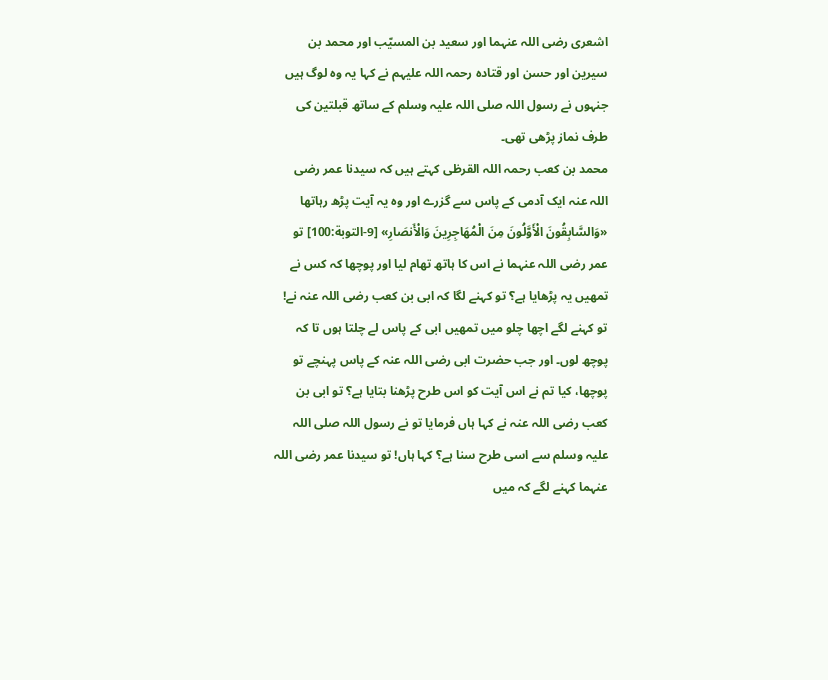اشعری رضی اللہ عنہما اور سعید بن المسیّب اور محمد بن سیرین اور حسن اور قتادہ رحمہ اللہ علیہم نے کہا یہ وہ لوگ ہیں جنہوں نے رسول اللہ صلی اللہ علیہ وسلم کے ساتھ قبلتین کی طرف نماز پڑھی تھی۔
محمد بن کعب رحمہ اللہ القرظی کہتے ہیں کہ سیدنا عمر رضی اللہ عنہ ایک آدمی کے پاس سے گزرے اور وہ یہ آیت پڑھ رہاتھا «وَالسَّابِقُونَ الْأَوَّلُونَ مِنَ الْمُهَاجِرِينَ وَالْأَنصَارِ» [9-التوبة:100] تو عمر رضی اللہ عنہما نے اس کا ہاتھ تھام لیا اور پوچھا کہ کس نے تمھیں یہ پڑھایا ہے؟ تو کہنے لگا کہ ابی بن کعب رضی اللہ عنہ نے! تو کہنے لگے اچھا چلو میں تمھیں ابی کے پاس لے چلتا ہوں تا کہ پوچھ لوں۔ اور جب حضرت ابی رضی اللہ عنہ کے پاس پہنچے تو پوچھا، کیا تم نے اس آیت کو اس طرح پڑھنا بتایا ہے؟ تو ابی بن کعب رضی اللہ عنہ نے کہا ہاں فرمایا تو نے رسول اللہ صلی اللہ علیہ وسلم سے اسی طرح سنا ہے؟ کہا ہاں! تو سیدنا عمر رضی اللہ عنہما کہنے لگے کہ میں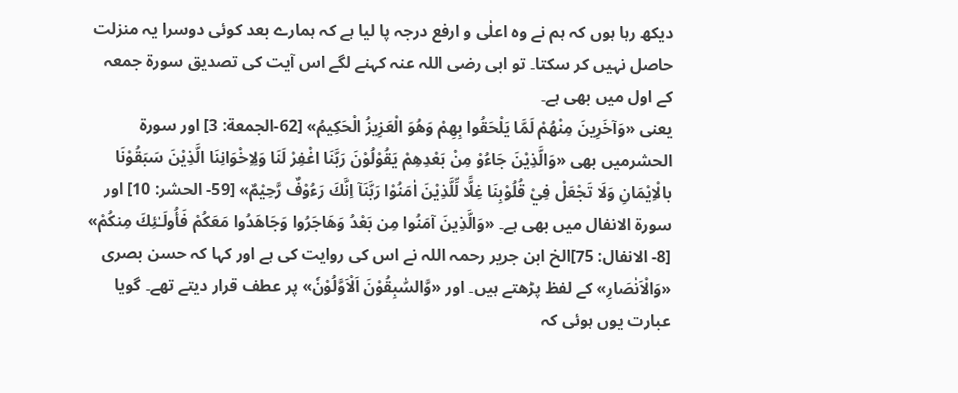دیکھ رہا ہوں کہ ہم نے وہ اعلٰی و ارفع درجہ پا لیا ہے کہ ہمارے بعد کوئی دوسرا یہ منزلت حاصل نہیں کر سکتا۔ تو ابی رضی اللہ عنہ کہنے لگے اس آیت کی تصدیق سورۃ جمعہ کے اول میں بھی ہے۔
یعنی «وَآخَرِينَ مِنْهُمْ لَمَّا يَلْحَقُوا بِهِمْ وَهُوَ الْعَزِيزُ الْحَكِيمُ» [62-الجمعة: 3] اور سورۃ الحشرمیں بھی «وَالَّذِيْنَ جَاءُوْ مِنْ بَعْدِهِمْ يَقُوْلُوْنَ رَبَّنَا اغْفِرْ لَنَا وَلِاِخْوَانِنَا الَّذِيْنَ سَبَقُوْنَا بالْاِيْمَانِ وَلَا تَجْعَلْ فِيْ قُلُوْبِنَا غِلًّا لِّلَّذِيْنَ اٰمَنُوْا رَبَّنَآ اِنَّكَ رَءُوْفٌ رَّحِيْمٌ» [59- الحشر: 10] اور سورۃ الانفال میں بھی ہے۔ «وَالَّذِينَ آمَنُوا مِن بَعْدُ وَهَاجَرُوا وَجَاهَدُوا مَعَكُمْ فَأُولَـٰئِكَ مِنكُمْ» [8- الانفال: 75]الخ ابن جریر رحمہ اللہ نے اس کی روایت کی ہے اور کہا کہ حسن بصری «وَالْاَنٰصَارِ» کے لفظ پڑھتے ہیں۔ اور «وَّالسّٰبِقُوْنَ اَلْاَوَّلُوْنٗ» پر عطف قرار دیتے تھے۔ گویا عبارت یوں ہوئی کہ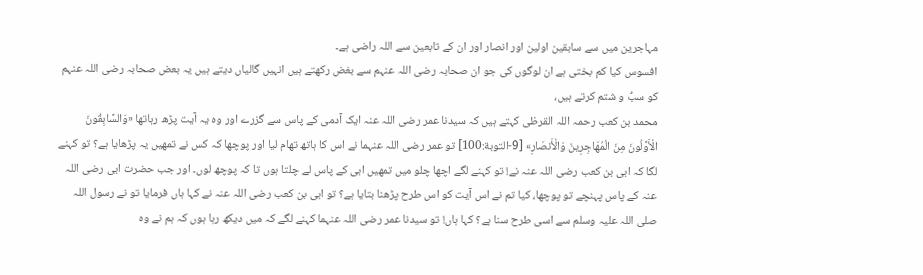مہاجرین میں سے سابقین اولین اور انصار اور ان کے تابعین سے اللہ راضی ہے۔
افسوس کیا کم بختی ہے ان لوگوں کی جو ان صحابہ رضی اللہ عنہم سے بغض رکھتے ہیں انہیں گالیاں دیتے ہیں یہ بعض صحابہ رضی اللہ عنہم کو سبُّ و شتم کرتے ہیں،
محمد بن کعب رحمہ اللہ القرظی کہتے ہیں کہ سیدنا عمر رضی اللہ عنہ ایک آدمی کے پاس سے گزرے اور وہ یہ آیت پڑھ رہاتھا «وَالسَّابِقُونَ الْأَوَّلُونَ مِنَ الْمُهَاجِرِينَ وَالْأَنصَارِ» [9-التوبة:100] تو عمر رضی اللہ عنہما نے اس کا ہاتھ تھام لیا اور پوچھا کہ کس نے تمھیں یہ پڑھایا ہے؟ تو کہنے لگا کہ ابی بن کعب رضی اللہ عنہ نے! تو کہنے لگے اچھا چلو میں تمھیں ابی کے پاس لے چلتا ہوں تا کہ پوچھ لوں۔ اور جب حضرت ابی رضی اللہ عنہ کے پاس پہنچے تو پوچھا، کیا تم نے اس آیت کو اس طرح پڑھنا بتایا ہے؟ تو ابی بن کعب رضی اللہ عنہ نے کہا ہاں فرمایا تو نے رسول اللہ صلی اللہ علیہ وسلم سے اسی طرح سنا ہے؟ کہا ہاں! تو سیدنا عمر رضی اللہ عنہما کہنے لگے کہ میں دیکھ رہا ہوں کہ ہم نے وہ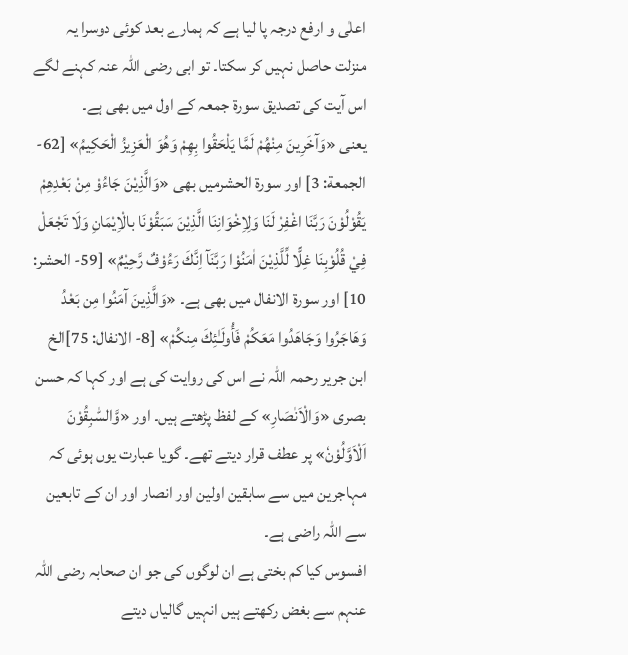اعلٰی و ارفع درجہ پا لیا ہے کہ ہمارے بعد کوئی دوسرا یہ منزلت حاصل نہیں کر سکتا۔ تو ابی رضی اللہ عنہ کہنے لگے اس آیت کی تصدیق سورۃ جمعہ کے اول میں بھی ہے۔
یعنی «وَآخَرِينَ مِنْهُمْ لَمَّا يَلْحَقُوا بِهِمْ وَهُوَ الْعَزِيزُ الْحَكِيمُ» [62-الجمعة: 3] اور سورۃ الحشرمیں بھی «وَالَّذِيْنَ جَاءُوْ مِنْ بَعْدِهِمْ يَقُوْلُوْنَ رَبَّنَا اغْفِرْ لَنَا وَلِاِخْوَانِنَا الَّذِيْنَ سَبَقُوْنَا بالْاِيْمَانِ وَلَا تَجْعَلْ فِيْ قُلُوْبِنَا غِلًّا لِّلَّذِيْنَ اٰمَنُوْا رَبَّنَآ اِنَّكَ رَءُوْفٌ رَّحِيْمٌ» [59- الحشر: 10] اور سورۃ الانفال میں بھی ہے۔ «وَالَّذِينَ آمَنُوا مِن بَعْدُ وَهَاجَرُوا وَجَاهَدُوا مَعَكُمْ فَأُولَـٰئِكَ مِنكُمْ» [8- الانفال: 75]الخ ابن جریر رحمہ اللہ نے اس کی روایت کی ہے اور کہا کہ حسن بصری «وَالْاَنٰصَارِ» کے لفظ پڑھتے ہیں۔ اور «وَّالسّٰبِقُوْنَ اَلْاَوَّلُوْنٗ» پر عطف قرار دیتے تھے۔ گویا عبارت یوں ہوئی کہ مہاجرین میں سے سابقین اولین اور انصار اور ان کے تابعین سے اللہ راضی ہے۔
افسوس کیا کم بختی ہے ان لوگوں کی جو ان صحابہ رضی اللہ عنہم سے بغض رکھتے ہیں انہیں گالیاں دیتے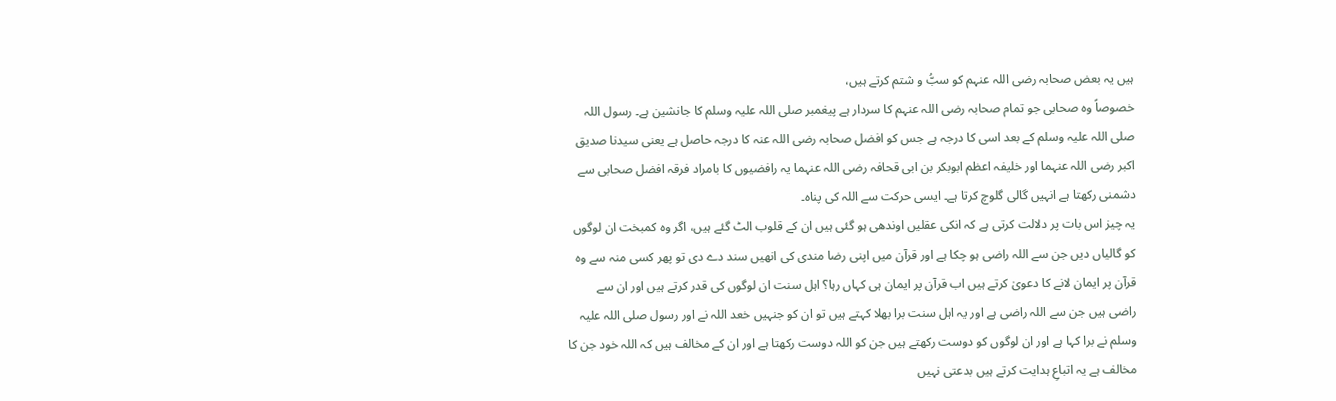ہیں یہ بعض صحابہ رضی اللہ عنہم کو سبُّ و شتم کرتے ہیں،
خصوصاً وہ صحابی جو تمام صحابہ رضی اللہ عنہم کا سردار ہے پیغمبر صلی اللہ علیہ وسلم کا جانشین ہے۔ رسول اللہ صلی اللہ علیہ وسلم کے بعد اسی کا درجہ ہے جس کو افضل صحابہ رضی اللہ عنہ کا درجہ حاصل ہے یعنی سیدنا صدیق اکبر رضی اللہ عنہما اور خلیفہ اعظم ابوبکر بن ابی قحافہ رضی اللہ عنہما یہ رافضیوں کا بامراد فرقہ افضل صحابی سے دشمنی رکھتا ہے انہیں گالی گلوچ کرتا ہے۔ ایسی حرکت سے اللہ کی پناہ۔
یہ چیز اس بات پر دلالت کرتی ہے کہ انکی عقلیں اوندھی ہو گئی ہیں ان کے قلوب الٹ گئے ہیں، اگر وہ کمبخت ان لوگوں کو گالیاں دیں جن سے اللہ راضی ہو چکا ہے اور قرآن میں اپنی رضا مندی کی انھیں سند دے دی تو پھر کسی منہ سے وہ قرآن پر ایمان لانے کا دعویٰ کرتے ہیں اب قرآن پر ایمان ہی کہاں رہا؟ اہل سنت ان لوگوں کی قدر کرتے ہیں اور ان سے راضی ہیں جن سے اللہ راضی ہے اور یہ اہل سنت برا بھلا کہتے ہیں تو ان کو جنہیں خعد اللہ نے اور رسول صلی اللہ علیہ وسلم نے برا کہا ہے اور ان لوگوں کو دوست رکھتے ہیں جن کو اللہ دوست رکھتا ہے اور ان کے مخالف ہیں کہ اللہ خود جن کا مخالف ہے یہ اتباعِ ہدایت کرتے ہیں بدعتی نہیں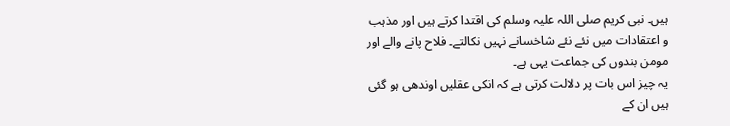ہیں۔ نبی کریم صلی اللہ علیہ وسلم کی اقتدا کرتے ہیں اور مذہب و اعتقادات میں نئے نئے شاخسانے نہیں نکالتے۔ فلاح پانے والے اور مومن بندوں کی جماعت یہی ہے۔
یہ چیز اس بات پر دلالت کرتی ہے کہ انکی عقلیں اوندھی ہو گئی ہیں ان کے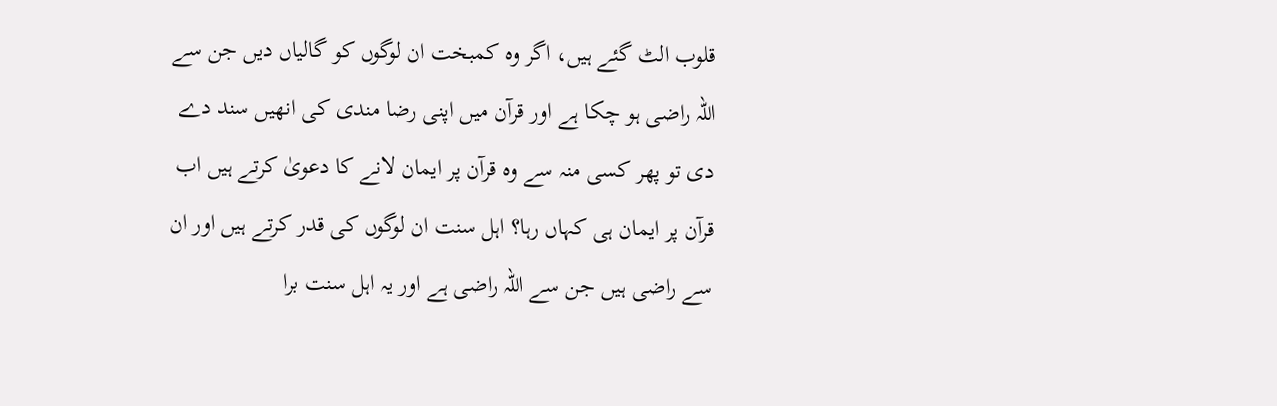قلوب الٹ گئے ہیں، اگر وہ کمبخت ان لوگوں کو گالیاں دیں جن سے اللہ راضی ہو چکا ہے اور قرآن میں اپنی رضا مندی کی انھیں سند دے دی تو پھر کسی منہ سے وہ قرآن پر ایمان لانے کا دعویٰ کرتے ہیں اب قرآن پر ایمان ہی کہاں رہا؟ اہل سنت ان لوگوں کی قدر کرتے ہیں اور ان سے راضی ہیں جن سے اللہ راضی ہے اور یہ اہل سنت برا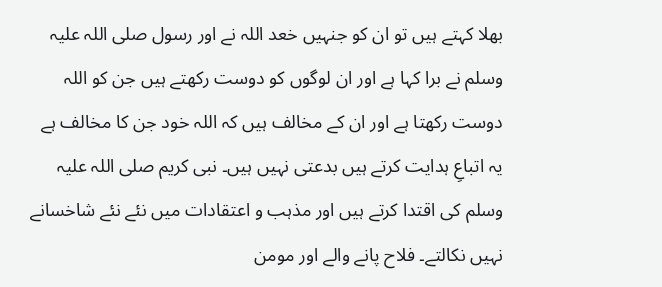بھلا کہتے ہیں تو ان کو جنہیں خعد اللہ نے اور رسول صلی اللہ علیہ وسلم نے برا کہا ہے اور ان لوگوں کو دوست رکھتے ہیں جن کو اللہ دوست رکھتا ہے اور ان کے مخالف ہیں کہ اللہ خود جن کا مخالف ہے یہ اتباعِ ہدایت کرتے ہیں بدعتی نہیں ہیں۔ نبی کریم صلی اللہ علیہ وسلم کی اقتدا کرتے ہیں اور مذہب و اعتقادات میں نئے نئے شاخسانے نہیں نکالتے۔ فلاح پانے والے اور مومن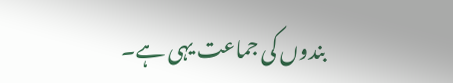بندوں کی جماعت یہی ہے۔